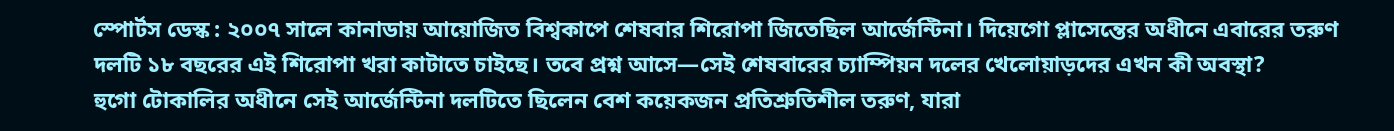স্পোর্টস ডেস্ক : ২০০৭ সালে কানাডায় আয়োজিত বিশ্বকাপে শেষবার শিরোপা জিতেছিল আর্জেন্টিনা। দিয়েগো প্লাসেন্তের অধীনে এবারের তরুণ দলটি ১৮ বছরের এই শিরোপা খরা কাটাতে চাইছে। তবে প্রশ্ন আসে—সেই শেষবারের চ্যাম্পিয়ন দলের খেলোয়াড়দের এখন কী অবস্থা?
হুগো টোকালির অধীনে সেই আর্জেন্টিনা দলটিতে ছিলেন বেশ কয়েকজন প্রতিশ্রুতিশীল তরুণ, যারা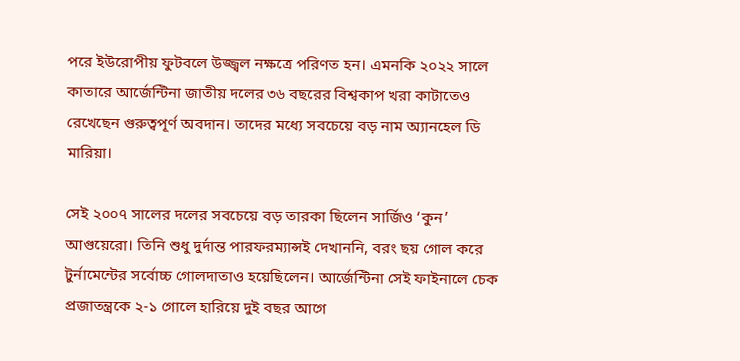পরে ইউরোপীয় ফুটবলে উজ্জ্বল নক্ষত্রে পরিণত হন। এমনকি ২০২২ সালে কাতারে আর্জেন্টিনা জাতীয় দলের ৩৬ বছরের বিশ্বকাপ খরা কাটাতেও রেখেছেন গুরুত্বপূর্ণ অবদান। তাদের মধ্যে সবচেয়ে বড় নাম অ্যানহেল ডি মারিয়া।

সেই ২০০৭ সালের দলের সবচেয়ে বড় তারকা ছিলেন সার্জিও ‘কুন’ আগুয়েরো। তিনি শুধু দুর্দান্ত পারফরম্যান্সই দেখাননি, বরং ছয় গোল করে টুর্নামেন্টের সর্বোচ্চ গোলদাতাও হয়েছিলেন। আর্জেন্টিনা সেই ফাইনালে চেক প্রজাতন্ত্রকে ২-১ গোলে হারিয়ে দুই বছর আগে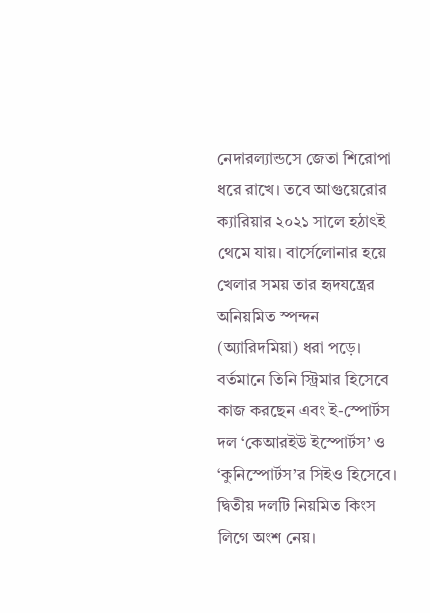নেদারল্যান্ডসে জেতা শিরোপা ধরে রাখে। তবে আগুয়েরোর ক্যারিয়ার ২০২১ সালে হঠাৎই থেমে যায়। বার্সেলোনার হয়ে খেলার সময় তার হৃদযন্ত্রের অনিয়মিত স্পন্দন (অ্যারিদমিয়া) ধরা পড়ে। বর্তমানে তিনি স্ট্রিমার হিসেবে কাজ করছেন এবং ই-স্পোর্টস দল ‘কেআরইউ ইস্পোর্টস’ ও ‘কুনিস্পোর্টস’র সিইও হিসেবে। দ্বিতীয় দলটি নিয়মিত কিংস লিগে অংশ নেয়।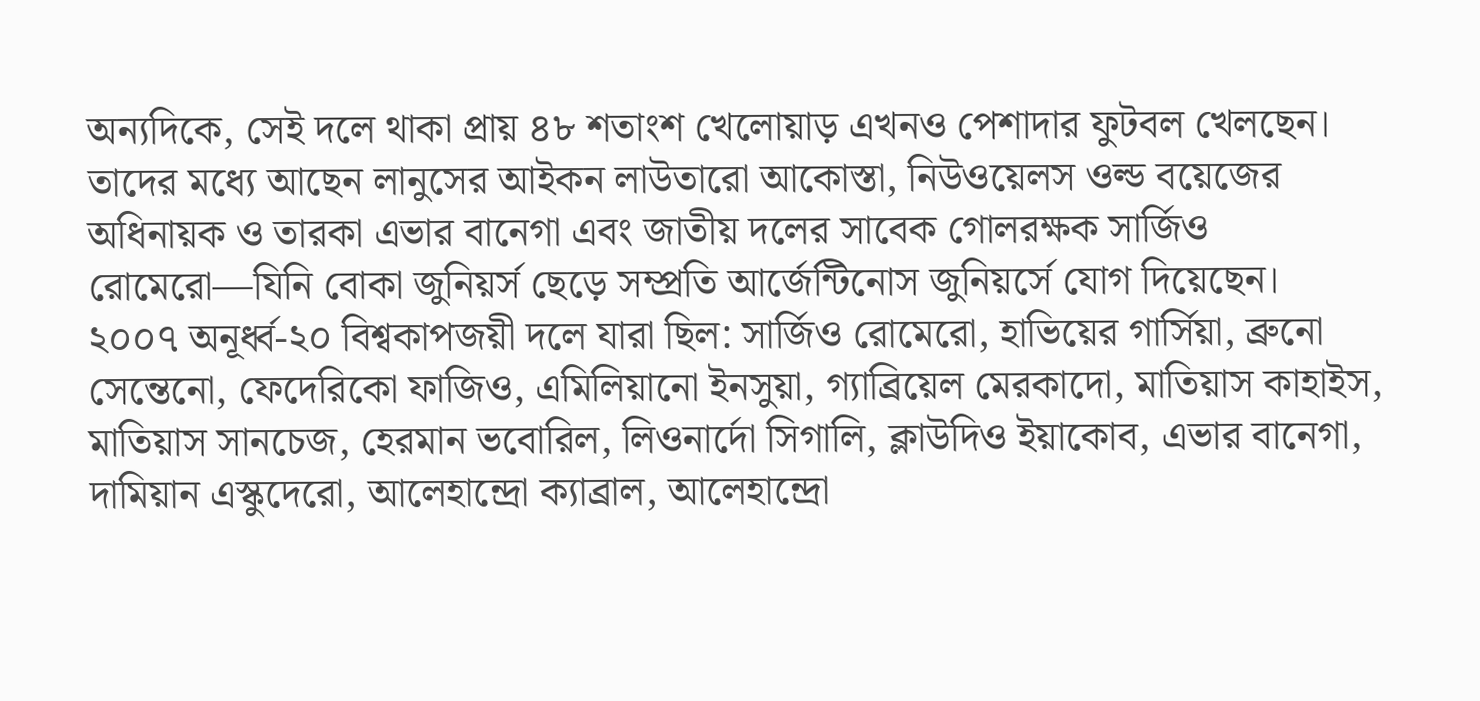অন্যদিকে, সেই দলে থাকা প্রায় ৪৮ শতাংশ খেলোয়াড় এখনও পেশাদার ফুটবল খেলছেন। তাদের মধ্যে আছেন লানুসের আইকন লাউতারো আকোস্তা, নিউওয়েলস ওল্ড বয়েজের অধিনায়ক ও তারকা এভার বানেগা এবং জাতীয় দলের সাবেক গোলরক্ষক সার্জিও রোমেরো—যিনি বোকা জুনিয়র্স ছেড়ে সম্প্রতি আর্জেন্টিনোস জুনিয়র্সে যোগ দিয়েছেন।
২০০৭ অনূর্ধ্ব-২০ বিশ্বকাপজয়ী দলে যারা ছিল: সার্জিও রোমেরো, হাভিয়ের গার্সিয়া, ব্রুনো সেন্তেনো, ফেদেরিকো ফাজিও, এমিলিয়ানো ইনসুয়া, গ্যাব্রিয়েল মেরকাদো, মাতিয়াস কাহাইস, মাতিয়াস সানচেজ, হেরমান ভবোরিল, লিওনার্দো সিগালি, ক্লাউদিও ইয়াকোব, এভার বানেগা, দামিয়ান এস্কুদেরো, আলেহান্দ্রো ক্যাব্রাল, আলেহান্দ্রো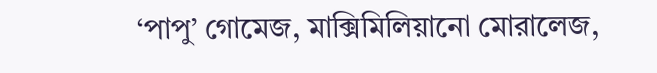‘পাপু’ গোমেজ, মাক্সিমিলিয়ানো মোরালেজ,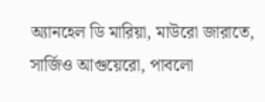অ্যানহেল ডি মারিয়া, মাউরো জারাতে, সার্জিও আগুয়েরো, পাবলো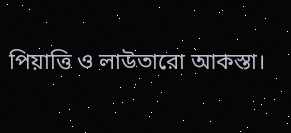পিয়াত্তি ও লাউতারো আকস্তা।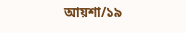আয়শা/১৯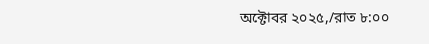অক্টোবর ২০২৫,/রাত ৮:০০